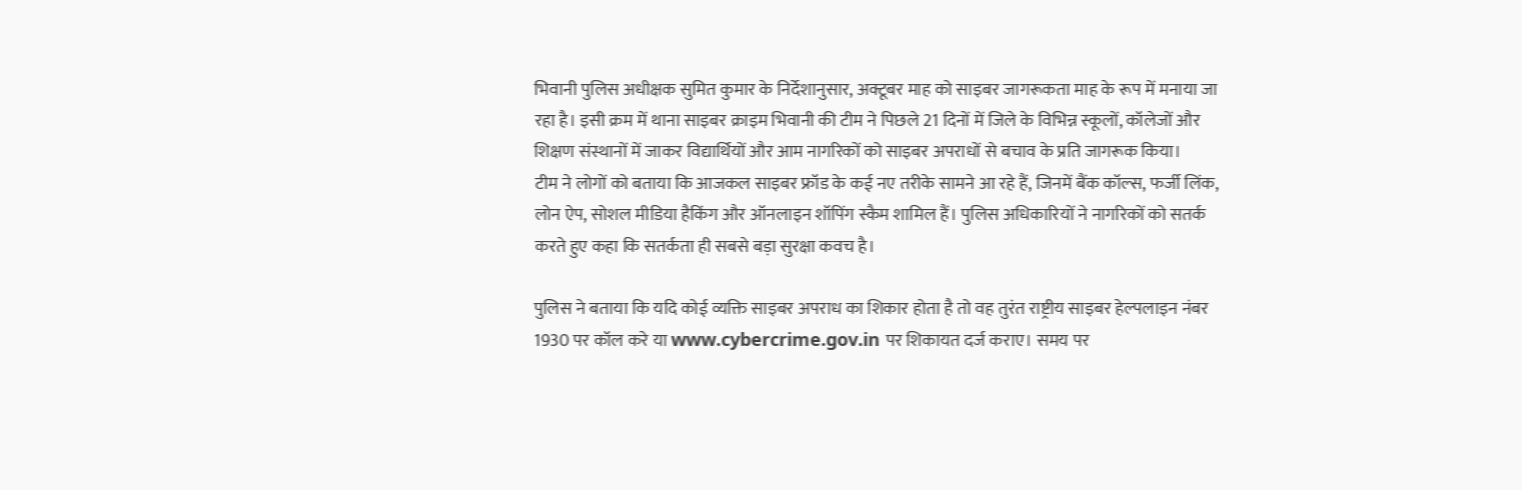भिवानी पुलिस अधीक्षक सुमित कुमार के निर्देशानुसार, अक्टूबर माह को साइबर जागरूकता माह के रूप में मनाया जा रहा है। इसी क्रम में थाना साइबर क्राइम भिवानी की टीम ने पिछले 21 दिनों में जिले के विभिन्न स्कूलों, कॉलेजों और शिक्षण संस्थानों में जाकर विद्यार्थियों और आम नागरिकों को साइबर अपराधों से बचाव के प्रति जागरूक किया।
टीम ने लोगों को बताया कि आजकल साइबर फ्रॉड के कई नए तरीके सामने आ रहे हैं, जिनमें बैंक कॉल्स, फर्जी लिंक, लोन ऐप, सोशल मीडिया हैकिंग और ऑनलाइन शॉपिंग स्कैम शामिल हैं। पुलिस अधिकारियों ने नागरिकों को सतर्क करते हुए कहा कि सतर्कता ही सबसे बड़ा सुरक्षा कवच है।

पुलिस ने बताया कि यदि कोई व्यक्ति साइबर अपराध का शिकार होता है तो वह तुरंत राष्ट्रीय साइबर हेल्पलाइन नंबर 1930 पर कॉल करे या www.cybercrime.gov.in पर शिकायत दर्ज कराए। समय पर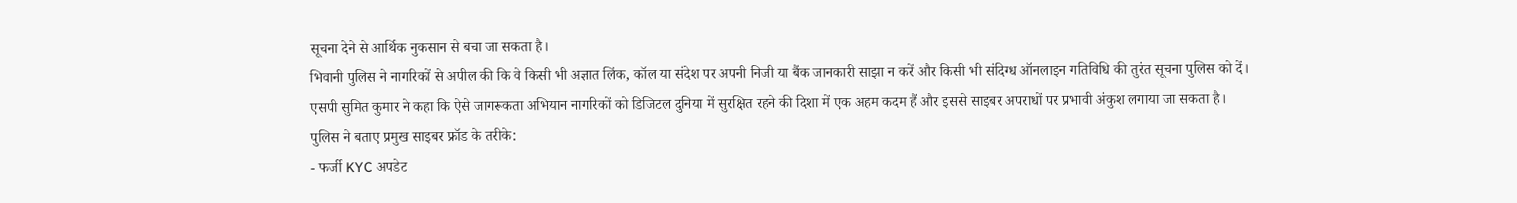सूचना देने से आर्थिक नुकसान से बचा जा सकता है।
भिवानी पुलिस ने नागरिकों से अपील की कि वे किसी भी अज्ञात लिंक, कॉल या संदेश पर अपनी निजी या बैंक जानकारी साझा न करें और किसी भी संदिग्ध ऑनलाइन गतिविधि की तुरंत सूचना पुलिस को दें।
एसपी सुमित कुमार ने कहा कि ऐसे जागरूकता अभियान नागरिकों को डिजिटल दुनिया में सुरक्षित रहने की दिशा में एक अहम कदम हैं और इससे साइबर अपराधों पर प्रभावी अंकुश लगाया जा सकता है।
पुलिस ने बताए प्रमुख साइबर फ्रॉड के तरीके:
- फर्जी KYC अपडेट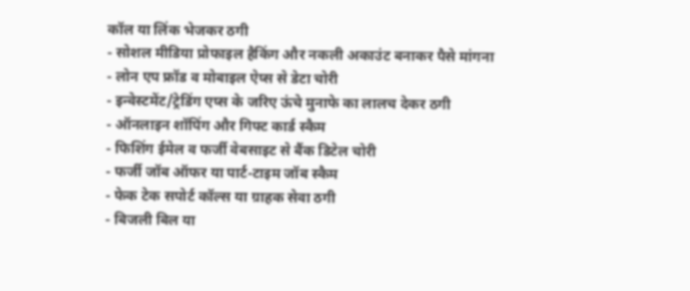कॉल या लिंक भेजकर ठगी
- सोशल मीडिया प्रोफाइल हैकिंग और नकली अकाउंट बनाकर पैसे मांगना
- लोन एप फ्रॉड व मोबाइल ऐप्स से डेटा चोरी
- इन्वेस्टमेंट/ट्रेडिंग एप्स के जरिए ऊंचे मुनाफे का लालच देकर ठगी
- ऑनलाइन शॉपिंग और गिफ्ट कार्ड स्कैम
- फिशिंग ईमेल व फर्जी वेबसाइट से बैंक डिटेल चोरी
- फर्जी जॉब ऑफर या पार्ट-टाइम जॉब स्कैम
- फेक टेक सपोर्ट कॉल्स या ग्राहक सेवा ठगी
- बिजली बिल या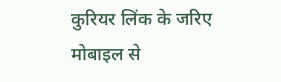कुरियर लिंक के जरिए मोबाइल से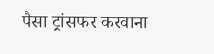पैसा ट्रांसफर करवाना